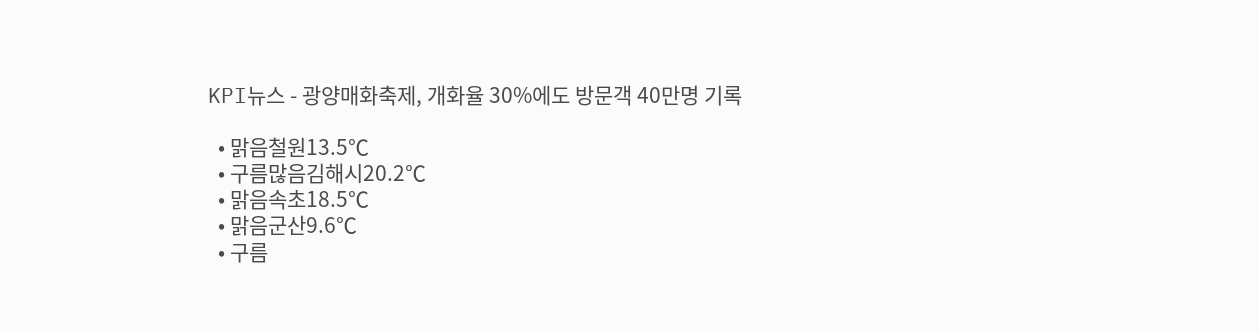KPI뉴스 - 광양매화축제, 개화율 30%에도 방문객 40만명 기록

  • 맑음철원13.5℃
  • 구름많음김해시20.2℃
  • 맑음속초18.5℃
  • 맑음군산9.6℃
  • 구름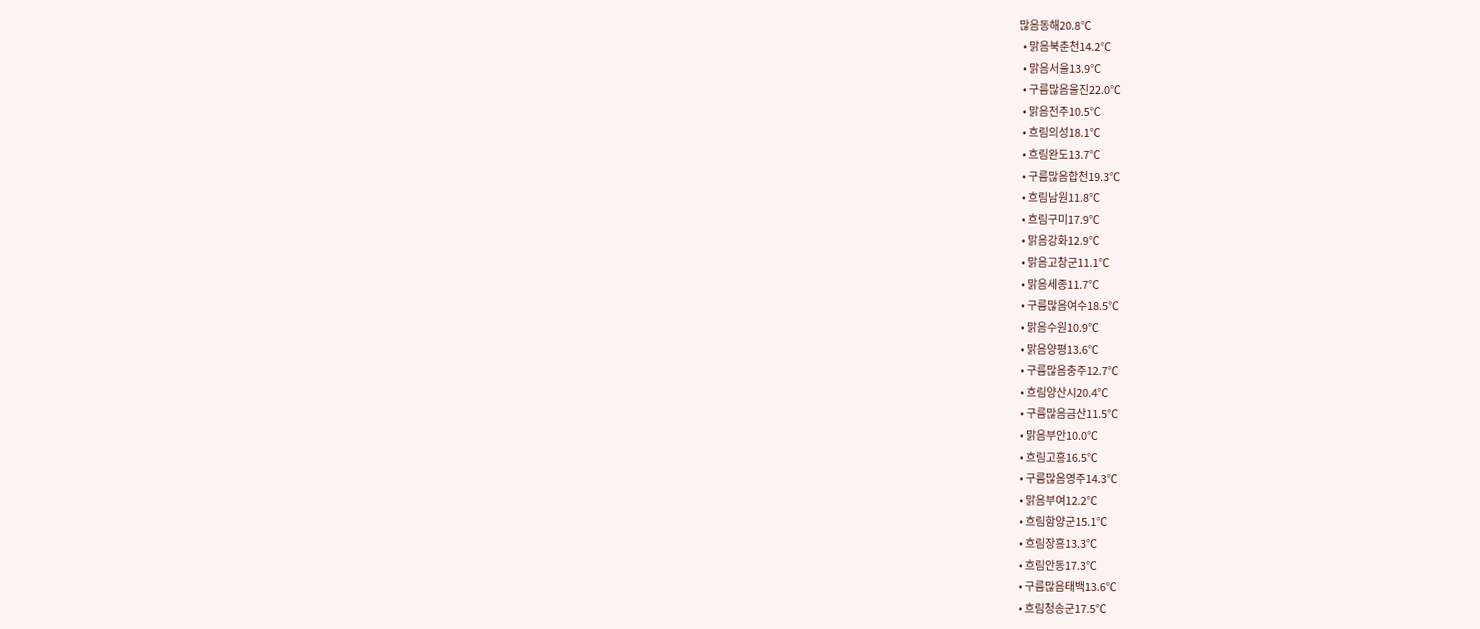많음동해20.8℃
  • 맑음북춘천14.2℃
  • 맑음서울13.9℃
  • 구름많음울진22.0℃
  • 맑음전주10.5℃
  • 흐림의성18.1℃
  • 흐림완도13.7℃
  • 구름많음합천19.3℃
  • 흐림남원11.8℃
  • 흐림구미17.9℃
  • 맑음강화12.9℃
  • 맑음고창군11.1℃
  • 맑음세종11.7℃
  • 구름많음여수18.5℃
  • 맑음수원10.9℃
  • 맑음양평13.6℃
  • 구름많음충주12.7℃
  • 흐림양산시20.4℃
  • 구름많음금산11.5℃
  • 맑음부안10.0℃
  • 흐림고흥16.5℃
  • 구름많음영주14.3℃
  • 맑음부여12.2℃
  • 흐림함양군15.1℃
  • 흐림장흥13.3℃
  • 흐림안동17.3℃
  • 구름많음태백13.6℃
  • 흐림청송군17.5℃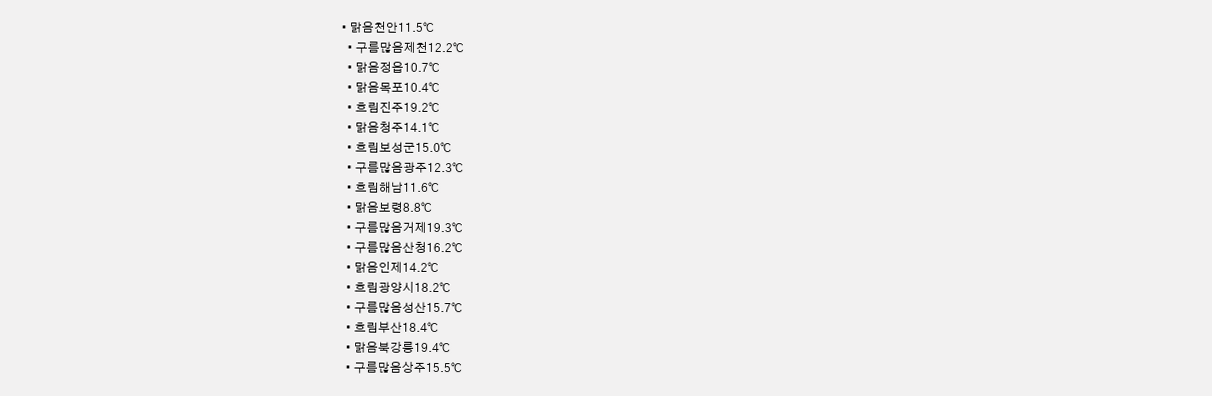• 맑음천안11.5℃
  • 구름많음제천12.2℃
  • 맑음정읍10.7℃
  • 맑음목포10.4℃
  • 흐림진주19.2℃
  • 맑음청주14.1℃
  • 흐림보성군15.0℃
  • 구름많음광주12.3℃
  • 흐림해남11.6℃
  • 맑음보령8.8℃
  • 구름많음거제19.3℃
  • 구름많음산청16.2℃
  • 맑음인제14.2℃
  • 흐림광양시18.2℃
  • 구름많음성산15.7℃
  • 흐림부산18.4℃
  • 맑음북강릉19.4℃
  • 구름많음상주15.5℃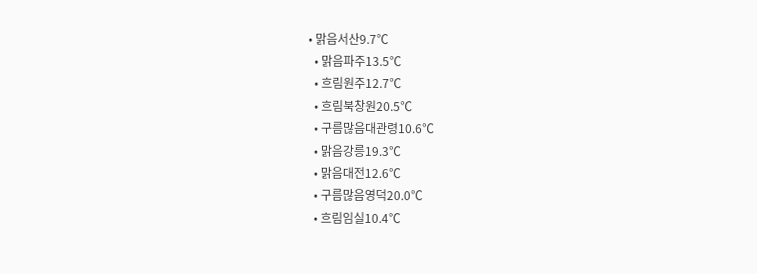• 맑음서산9.7℃
  • 맑음파주13.5℃
  • 흐림원주12.7℃
  • 흐림북창원20.5℃
  • 구름많음대관령10.6℃
  • 맑음강릉19.3℃
  • 맑음대전12.6℃
  • 구름많음영덕20.0℃
  • 흐림임실10.4℃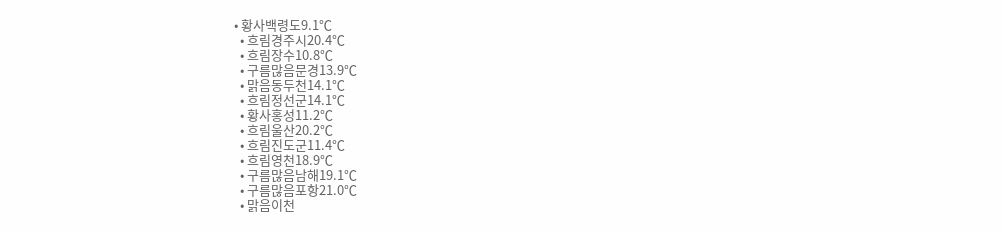• 황사백령도9.1℃
  • 흐림경주시20.4℃
  • 흐림장수10.8℃
  • 구름많음문경13.9℃
  • 맑음동두천14.1℃
  • 흐림정선군14.1℃
  • 황사홍성11.2℃
  • 흐림울산20.2℃
  • 흐림진도군11.4℃
  • 흐림영천18.9℃
  • 구름많음남해19.1℃
  • 구름많음포항21.0℃
  • 맑음이천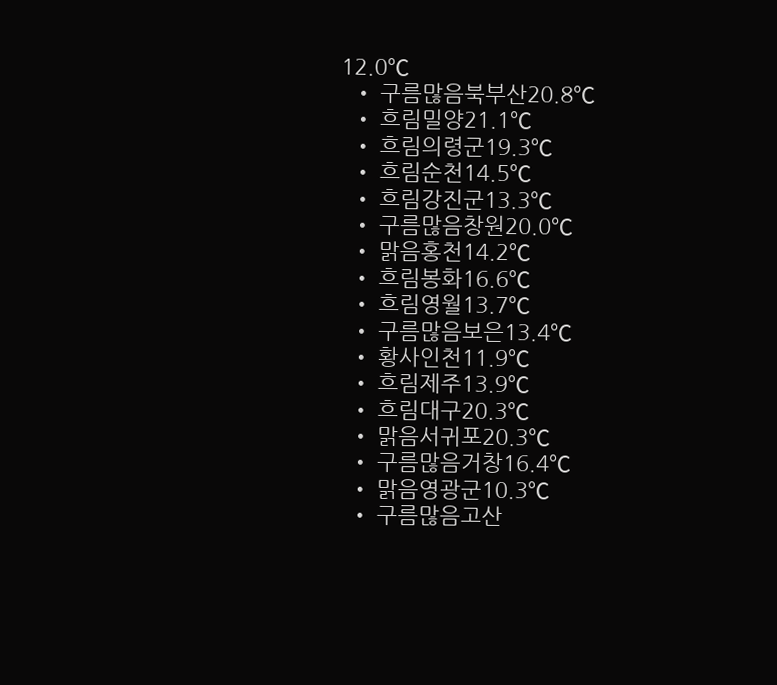12.0℃
  • 구름많음북부산20.8℃
  • 흐림밀양21.1℃
  • 흐림의령군19.3℃
  • 흐림순천14.5℃
  • 흐림강진군13.3℃
  • 구름많음창원20.0℃
  • 맑음홍천14.2℃
  • 흐림봉화16.6℃
  • 흐림영월13.7℃
  • 구름많음보은13.4℃
  • 황사인천11.9℃
  • 흐림제주13.9℃
  • 흐림대구20.3℃
  • 맑음서귀포20.3℃
  • 구름많음거창16.4℃
  • 맑음영광군10.3℃
  • 구름많음고산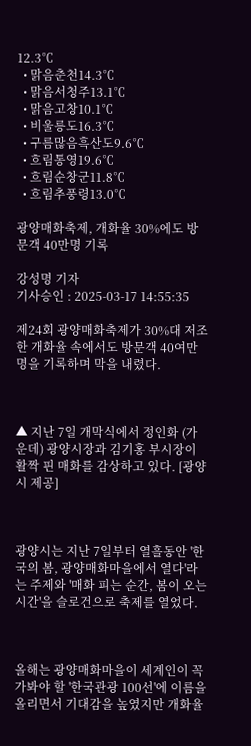12.3℃
  • 맑음춘천14.3℃
  • 맑음서청주13.1℃
  • 맑음고창10.1℃
  • 비울릉도16.3℃
  • 구름많음흑산도9.6℃
  • 흐림통영19.6℃
  • 흐림순창군11.8℃
  • 흐림추풍령13.0℃

광양매화축제, 개화율 30%에도 방문객 40만명 기록

강성명 기자
기사승인 : 2025-03-17 14:55:35

제24회 광양매화축제가 30%대 저조한 개화율 속에서도 방문객 40여만 명을 기록하며 막을 내렸다.



▲ 지난 7일 개막식에서 정인화 (가운데) 광양시장과 김기홍 부시장이 활짝 핀 매화를 감상하고 있다. [광양시 제공]



광양시는 지난 7일부터 열흘동안 '한국의 봄, 광양매화마을에서 열다'라는 주제와 '매화 피는 순간, 봄이 오는 시간'을 슬로건으로 축제를 열었다.



올해는 광양매화마을이 세계인이 꼭 가봐야 할 '한국관광 100선'에 이름을 올리면서 기대감을 높였지만 개화율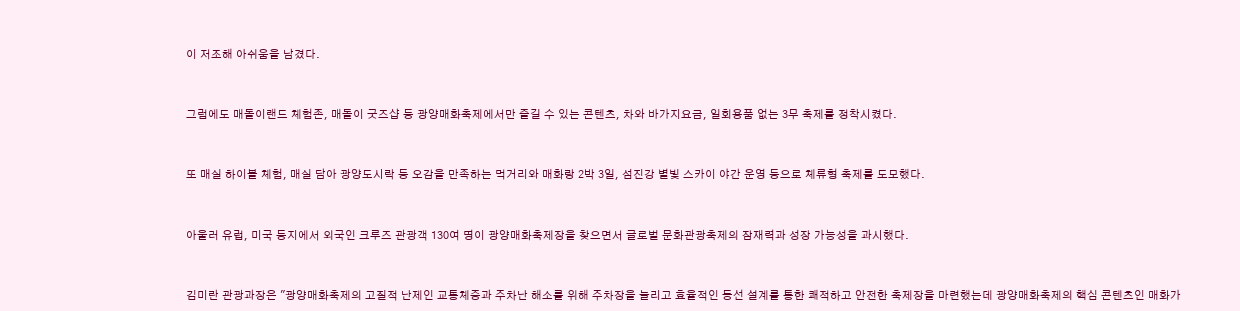이 저조해 아쉬움을 남겼다.



그럼에도 매돌이랜드 체험존, 매돌이 굿즈샵 등 광양매화축제에서만 즐길 수 있는 콘텐츠, 차와 바가지요금, 일회용품 없는 3무 축제를 정착시켰다.



또 매실 하이볼 체험, 매실 담아 광양도시락 등 오감을 만족하는 먹거리와 매화랑 2박 3일, 섬진강 별빛 스카이 야간 운영 등으로 체류형 축제를 도모했다.



아울러 유럽, 미국 등지에서 외국인 크루즈 관광객 130여 명이 광양매화축제장을 찾으면서 글로벌 문화관광축제의 잠재력과 성장 가능성을 과시했다.



김미란 관광과장은 "광양매화축제의 고질적 난제인 교통체증과 주차난 해소를 위해 주차장을 늘리고 효율적인 동선 설계를 통한 쾌적하고 안전한 축제장을 마련했는데 광양매화축제의 핵심 콘텐츠인 매화가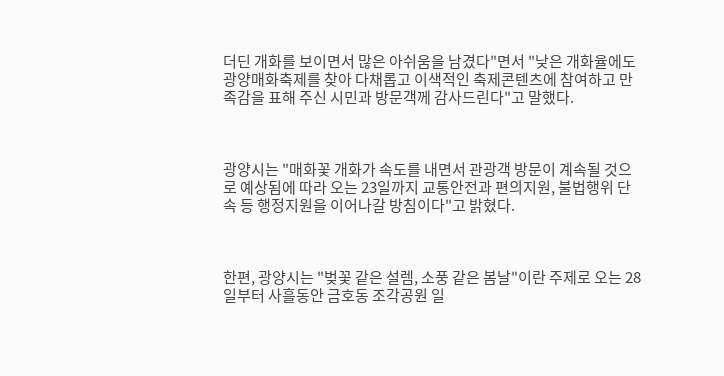더딘 개화를 보이면서 많은 아쉬움을 남겼다"면서 "낮은 개화율에도 광양매화축제를 찾아 다채롭고 이색적인 축제콘텐츠에 참여하고 만족감을 표해 주신 시민과 방문객께 감사드린다"고 말했다.



광양시는 "매화꽃 개화가 속도를 내면서 관광객 방문이 계속될 것으로 예상됨에 따라 오는 23일까지 교통안전과 편의지원, 불법행위 단속 등 행정지원을 이어나갈 방침이다"고 밝혔다.



한편, 광양시는 "벚꽃 같은 설렘, 소풍 같은 봄날"이란 주제로 오는 28일부터 사흘동안 금호동 조각공원 일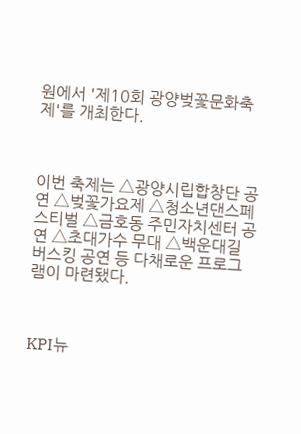원에서 '제10회 광양벚꽃문화축제'를 개최한다.



이번 축제는 △광양시립합창단 공연 △벚꽃가요제 △청소년댄스페스티벌 △금호동 주민자치센터 공연 △초대가수 무대 △백운대길 버스킹 공연 등 다채로운 프로그램이 마련됐다.



KPI뉴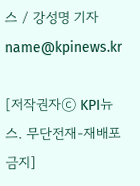스 / 강성명 기자 name@kpinews.kr

[저작권자ⓒ KPI뉴스. 무단전재-재배포 금지]